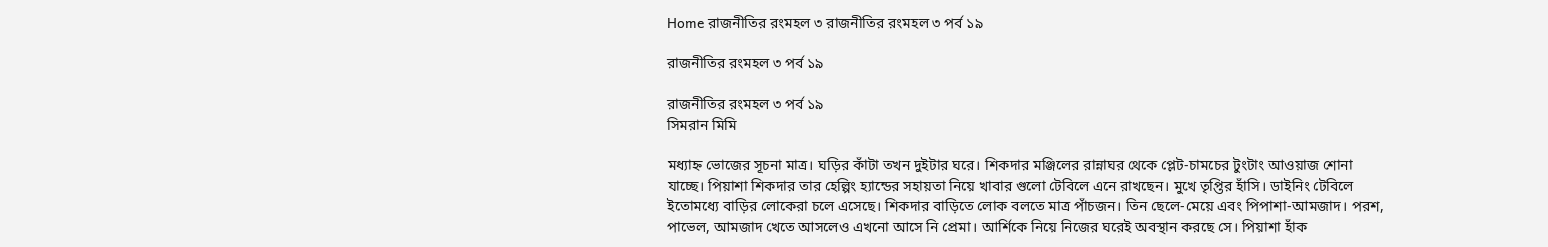Home রাজনীতির রংমহল ৩ রাজনীতির রংমহল ৩ পর্ব ১৯

রাজনীতির রংমহল ৩ পর্ব ১৯

রাজনীতির রংমহল ৩ পর্ব ১৯
সিমরান মিমি

মধ্যাহ্ন ভোজের সূচনা মাত্র। ঘড়ির কাঁটা তখন দুইটার ঘরে। শিকদার মঞ্জিলের রান্নাঘর থেকে প্লেট-চামচের টুংটাং আওয়াজ শোনা যাচ্ছে। পিয়াশা শিকদার তার হেল্পিং হ্যান্ডের সহায়তা নিয়ে খাবার গুলো টেবিলে এনে রাখছেন। মুখে তৃপ্তির হাঁসি। ডাইনিং টেবিলে ইতোমধ্যে বাড়ির লোকেরা চলে এসেছে। শিকদার বাড়িতে লোক বলতে মাত্র পাঁচজন। তিন ছেলে-মেয়ে এবং পিপাশা-আমজাদ। পরশ, পাভেল, আমজাদ খেতে আসলেও এখনো আসে নি প্রেমা। আর্শিকে নিয়ে নিজের ঘরেই অবস্থান করছে সে। পিয়াশা হাঁক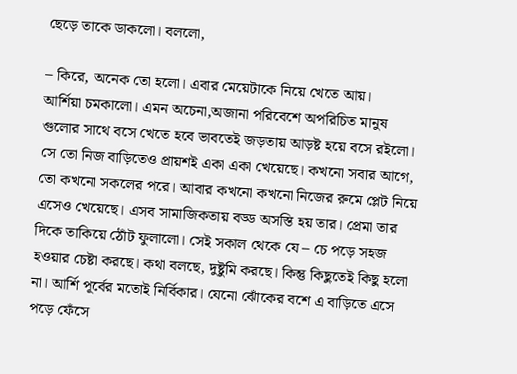ছেড়ে তাকে ডাকলো। বললো,

– কিরে, অনেক তো হলো। এবার মেয়েটাকে নিয়ে খেতে আয়।
আর্শিয়া চমকালো। এমন অচেনা,অজানা পরিবেশে অপরিচিত মানুষ গুলোর সাথে বসে খেতে হবে ভাবতেই জড়তায় আড়ষ্ট হয়ে বসে রইলো। সে তো নিজ বাড়িতেও প্রায়শই একা একা খেয়েছে। কখনো সবার আগে, তো কখনো সকলের পরে। আবার কখনো কখনো নিজের রুমে প্লেট নিয়ে এসেও খেয়েছে। এসব সামাজিকতায় বড্ড অসস্তি হয় তার। প্রেমা তার দিকে তাকিয়ে ঠোঁট ফুলালো। সেই সকাল থেকে যে – চে পড়ে সহজ হওয়ার চেষ্টা করছে। কথা বলছে, দুষ্টুমি করছে। কিন্তু কিছুতেই কিছু হলো না। আর্শি পূর্বের মতোই নির্বিকার। যেনো ঝোঁকের বশে এ বাড়িতে এসে পড়ে ফেঁসে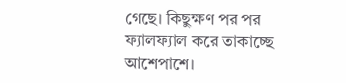গেছে। কিছুক্ষণ পর পর ফ্যালফ্যাল করে তাকাচ্ছে আশেপাশে।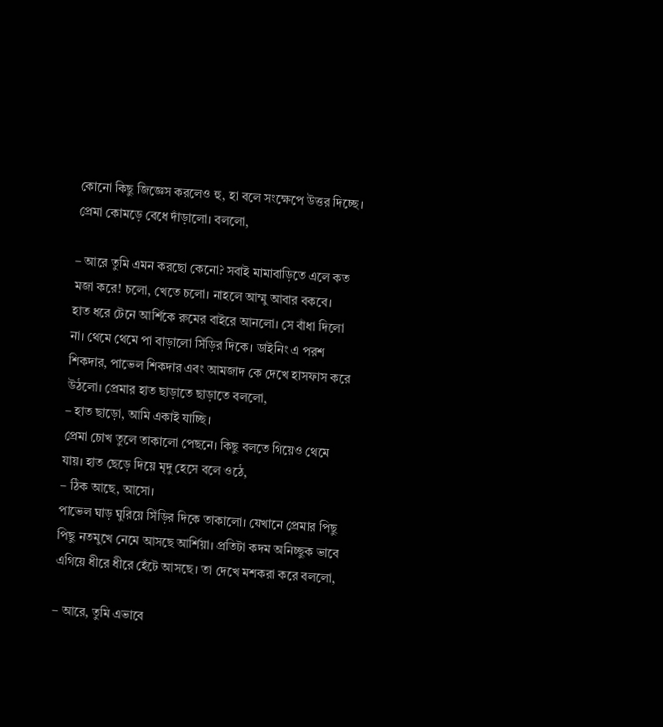কোনো কিছু জিজ্ঞেস করলেও হু, হা বলে সংক্ষেপে উত্তর দিচ্ছে। প্রেমা কোমড়ে বেধে দাঁড়ালো। বললো,

– আরে তুমি এমন করছো কেনো? সবাই মামাবাড়িতে এলে কত মজা করে! চলো, খেতে চলো। নাহলে আম্মু আবার বকবে।
হাত ধরে টেনে আর্শিকে রুমের বাইরে আনলো। সে বাঁধা দিলো না। থেমে থেমে পা বাড়ালো সিঁড়ির দিকে। ডাইনিং এ পরশ শিকদার, পাভেল শিকদার এবং আমজাদ কে দেখে হাসফাস করে উঠলো। প্রেমার হাত ছাড়াতে ছাড়াতে বললো,
– হাত ছাড়ো, আমি একাই যাচ্ছি।
প্রেমা চোখ তুলে তাকালো পেছনে। কিছু বলতে গিয়েও থেমে যায়। হাত ছেড়ে দিয়ে মৃদু হেসে বলে ওঠে,
– ঠিক আছে, আসো।
পাভেল ঘাড় ঘুরিয়ে সিঁড়ির দিকে তাকালো। যেখানে প্রেমার পিছু পিছু নতমুখে নেমে আসছে আর্শিয়া। প্রতিটা কদম অনিচ্ছুক ভাবে এগিয়ে ধীরে ধীরে হেঁটে আসছে। তা দেখে মশকরা করে বললো,

– আরে, তুমি এভাবে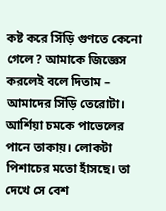কষ্ট করে সিঁড়ি গুণতে কেনো গেলে? আমাকে জিজ্ঞেস করলেই বলে দিতাম – আমাদের সিঁড়ি তেরোটা।
আর্শিয়া চমকে পাভেলের পানে তাকায়। লোকটা পিশাচের মতো হাঁসছে। তা দেখে সে বেশ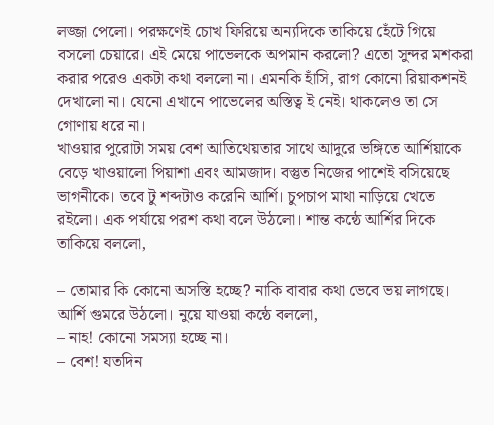লজ্জা পেলো। পরক্ষণেই চোখ ফিরিয়ে অন্যদিকে তাকিয়ে হেঁটে গিয়ে বসলো চেয়ারে। এই মেয়ে পাভেলকে অপমান করলো? এতো সুন্দর মশকরা করার পরেও একটা কথা বললো না। এমনকি হাঁসি, রাগ কোনো রিয়াকশনই দেখালো না। যেনো এখানে পাভেলের অস্তিত্ব ই নেই। থাকলেও তা সে গোণায় ধরে না।
খাওয়ার পুরোটা সময় বেশ আতিথেয়তার সাথে আদুরে ভঙ্গিতে আর্শিয়াকে বেড়ে খাওয়ালো পিয়াশা এবং আমজাদ। বস্তুত নিজের পাশেই বসিয়েছে ভাগনীকে। তবে টু শব্দটাও করেনি আর্শি। চুপচাপ মাথা নাড়িয়ে খেতে রইলো। এক পর্যায়ে পরশ কথা বলে উঠলো। শান্ত কন্ঠে আর্শির দিকে তাকিয়ে বললো,

– তোমার কি কোনো অসস্তি হচ্ছে? নাকি বাবার কথা ভেবে ভয় লাগছে।
আর্শি গুমরে উঠলো। নুয়ে যাওয়া কন্ঠে বললো,
– নাহ! কোনো সমস্যা হচ্ছে না।
– বেশ! যতদিন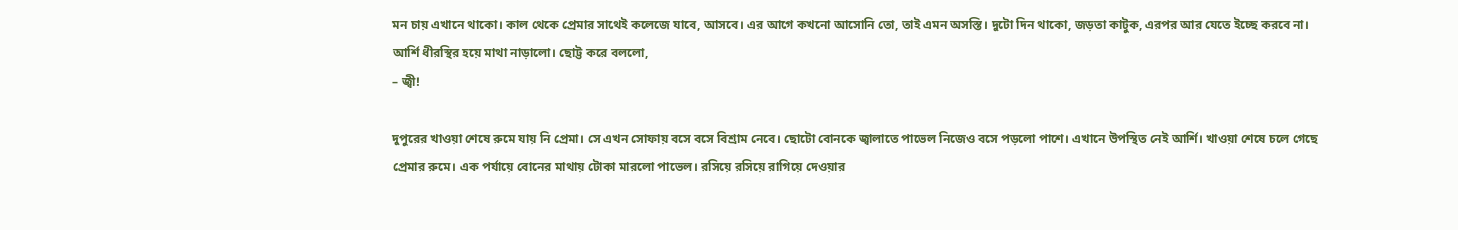মন চায় এখানে থাকো। কাল থেকে প্রেমার সাথেই কলেজে যাবে, আসবে। এর আগে কখনো আসোনি তো, তাই এমন অসস্তি। দুটো দিন থাকো, জড়তা কাটুক, এরপর আর যেতে ইচ্ছে করবে না।
আর্শি ধীরস্থির হয়ে মাথা নাড়ালো। ছোট্ট করে বললো,
– জ্বী!

দুপুরের খাওয়া শেষে রুমে যায় নি প্রেমা। সে এখন সোফায় বসে বসে বিশ্রাম নেবে। ছোটো বোনকে জ্বালাতে পাভেল নিজেও বসে পড়লো পাশে। এখানে উপস্থিত নেই আর্শি। খাওয়া শেষে চলে গেছে প্রেমার রুমে। এক পর্যায়ে বোনের মাথায় টোকা মারলো পাভেল। রসিয়ে রসিয়ে রাগিয়ে দেওয়ার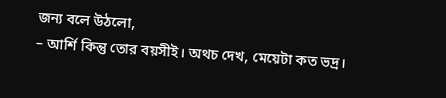জন্য বলে উঠলো,
– আর্শি কিন্তু তোর বয়সীই। অথচ দেখ, মেয়েটা কত ভদ্র।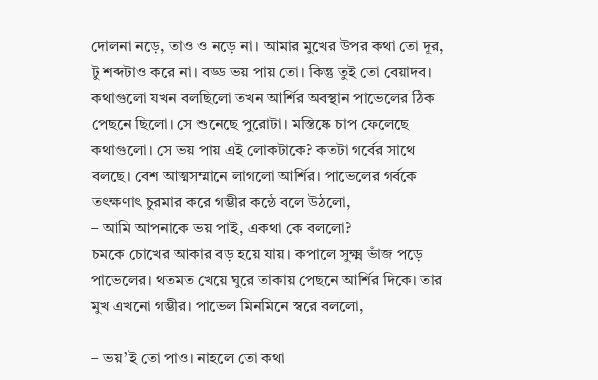দোলনা নড়ে, তাও ও নড়ে না। আমার মুখের উপর কথা তো দূর, টু শব্দটাও করে না। বড্ড ভয় পায় তো। কিন্তু তুই তো বেয়াদব।
কথাগুলো যখন বলছিলো তখন আর্শির অবস্থান পাভেলের ঠিক পেছনে ছিলো। সে শুনেছে পুরোটা। মস্তিষ্কে চাপ ফেলেছে কথাগুলো। সে ভয় পায় এই লোকটাকে? কতটা গর্বের সাথে বলছে। বেশ আত্মসম্মানে লাগলো আর্শির। পাভেলের গর্বকে তৎক্ষণাৎ চুরমার করে গম্ভীর কন্ঠে বলে উঠলো,
– আমি আপনাকে ভয় পাই, একথা কে বললো?
চমকে চোখের আকার বড় হয়ে যায়। কপালে সুক্ষ্ম ভাঁজ পড়ে পাভেলের। থতমত খেয়ে ঘুরে তাকায় পেছনে আর্শির দিকে। তার মুখ এখনো গম্ভীর। পাভেল মিনমিনে স্বরে বললো,

– ভয়’ই তো পাও। নাহলে তো কথা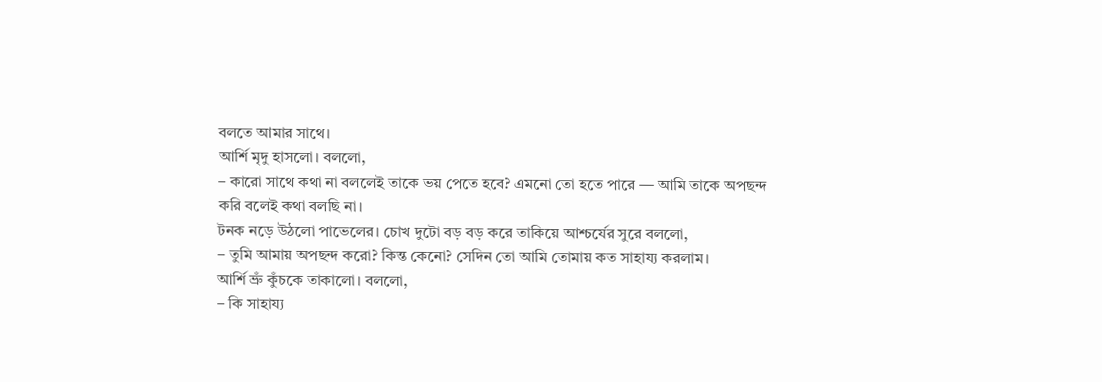বলতে আমার সাথে।
আর্শি মৃদু হাসলো। বললো,
– কারো সাথে কথা না বললেই তাকে ভয় পেতে হবে? এমনো তো হতে পারে — আমি তাকে অপছন্দ করি বলেই কথা বলছি না।
টনক নড়ে উঠলো পাভেলের। চোখ দুটো বড় বড় করে তাকিয়ে আশ্চর্যের সুরে বললো,
– তুমি আমায় অপছন্দ করো? কিন্ত কেনো? সেদিন তো আমি তোমায় কত সাহায্য করলাম।
আর্শি ভ্রুঁ কুঁচকে তাকালো। বললো,
– কি সাহায্য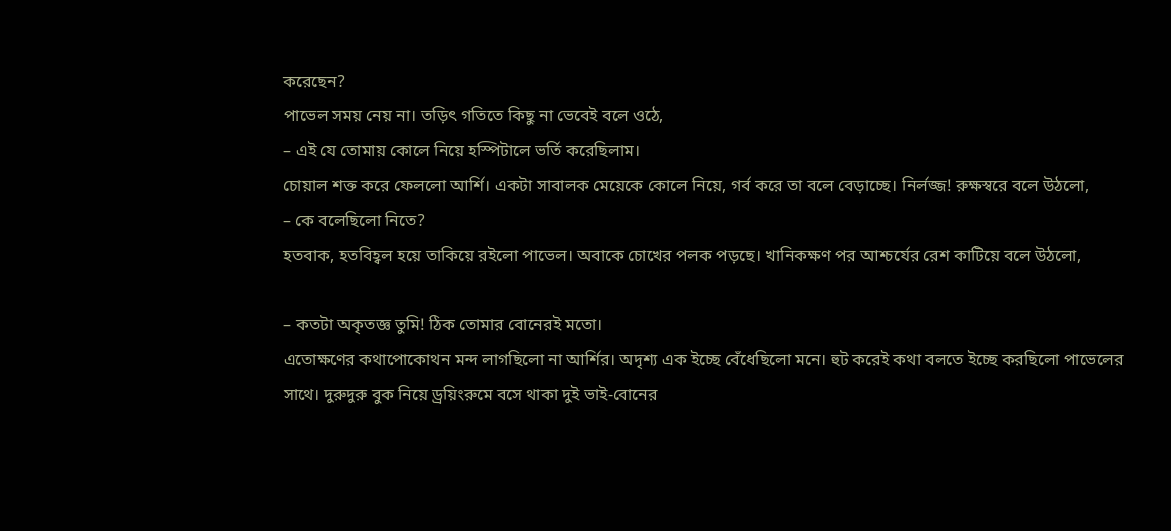করেছেন?
পাভেল সময় নেয় না। তড়িৎ গতিতে কিছু না ভেবেই বলে ওঠে,
– এই যে তোমায় কোলে নিয়ে হস্পিটালে ভর্তি করেছিলাম।
চোয়াল শক্ত করে ফেললো আর্শি। একটা সাবালক মেয়েকে কোলে নিয়ে, গর্ব করে তা বলে বেড়াচ্ছে। নির্লজ্জ! রুক্ষস্বরে বলে উঠলো,
– কে বলেছিলো নিতে?
হতবাক, হতবিহ্বল হয়ে তাকিয়ে রইলো পাভেল। অবাকে চোখের পলক পড়ছে। খানিকক্ষণ পর আশ্চর্যের রেশ কাটিয়ে বলে উঠলো,

– কতটা অকৃতজ্ঞ তুমি! ঠিক তোমার বোনেরই মতো।
এতোক্ষণের কথাপোকোথন মন্দ লাগছিলো না আর্শির। অদৃশ্য এক ইচ্ছে বেঁধেছিলো মনে। হুট করেই কথা বলতে ইচ্ছে করছিলো পাভেলের সাথে। দুরুদুরু বুক নিয়ে ড্রয়িংরুমে বসে থাকা দুই ভাই-বোনের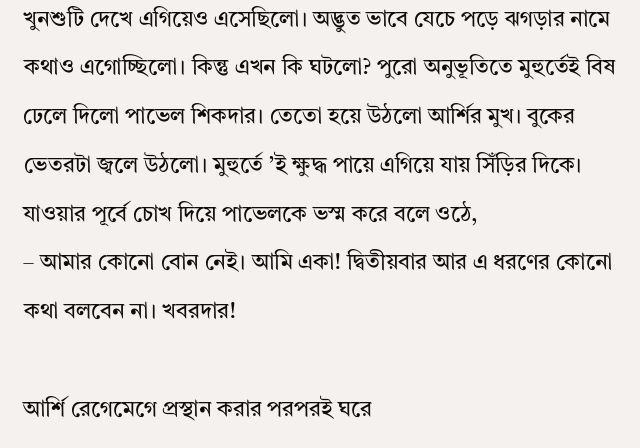খুনশুটি দেখে এগিয়েও এসেছিলো। অদ্ভুত ভাবে যেচে পড়ে ঝগড়ার নামে কথাও এগোচ্ছিলো। কিন্তু এখন কি ঘটলো? পুরো অনুভূতিতে মুহুর্তেই বিষ ঢেলে দিলো পাভেল শিকদার। তেতো হয়ে উঠলো আর্শির মুখ। বুকের ভেতরটা জ্বলে উঠলো। মুহুর্তে ’ই ক্ষুদ্ধ পায়ে এগিয়ে যায় সিঁড়ির দিকে। যাওয়ার পূর্বে চোখ দিয়ে পাভেলকে ভস্ম করে বলে ওঠে,
– আমার কোনো বোন নেই। আমি একা! দ্বিতীয়বার আর এ ধরণের কোনো কথা বলবেন না। খবরদার!

আর্শি রেগেমেগে প্রস্থান করার পরপরই ঘরে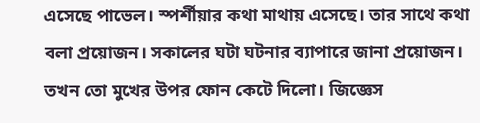এসেছে পাভেল। স্পর্শীয়ার কথা মাথায় এসেছে। তার সাথে কথা বলা প্রয়োজন। সকালের ঘটা ঘটনার ব্যাপারে জানা প্রয়োজন। তখন তো মুখের উপর ফোন কেটে দিলো। জিজ্ঞেস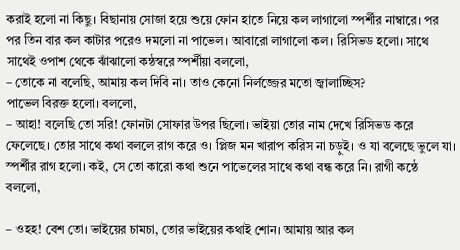করাই হলো না কিছু। বিছানায় সোজা হয়ে শুয়ে ফোন হাতে নিয়ে কল লাগালো স্পর্শীর নাম্বারে। পর পর তিন বার কল কাটার পরেও দমলো না পাভেল। আবারো লাগালো কল। রিসিভড হলো। সাথে সাথেই ওপাশ থেকে ঝাঁঝালো কন্ঠস্বরে স্পর্শীয়া বললো,
– তোকে না বলেছি, আমায় কল দিবি না। তাও কেনো নির্লজ্জের মতো জ্বালাচ্ছিস?
পাভেল বিরক্ত হলো। বললো,
– আহা! বলেছি তো সরি! ফোনটা সোফার উপর ছিলো। ভাইয়া তোর নাম দেখে রিসিভড করে ফেলেছে। তোর সাথে কথা বললে রাগ করে ও। প্লিজ মন খারাপ করিস না চড়ুই। ও যা বলেছে ভুলে যা।
স্পর্শীর রাগ হলো। কই, সে তো কারো কথা শুনে পাভেলের সাথে কথা বন্ধ করে নি। রাগী কন্ঠে বললো,

– ওহহ! বেশ তো। ভাইয়ের চামচা, তোর ভাইয়ের কথাই শোন। আমায় আর কল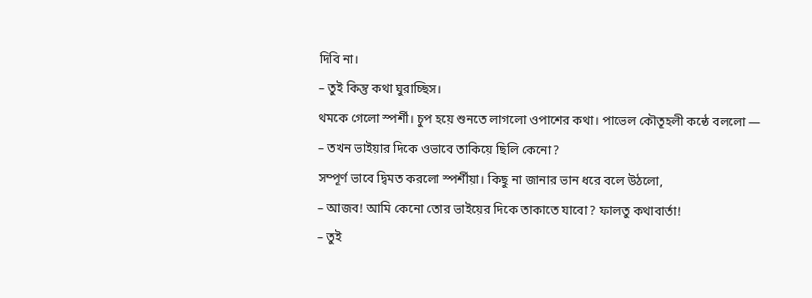দিবি না।
– তুই কিন্তু কথা ঘুরাচ্ছিস।
থমকে গেলো স্পর্শী। চুপ হয়ে শুনতে লাগলো ওপাশের কথা। পাভেল কৌতূহলী কন্ঠে বললো —
– তখন ভাইয়ার দিকে ওভাবে তাকিয়ে ছিলি কেনো?
সম্পূর্ণ ভাবে দ্বিমত করলো স্পর্শীয়া। কিছু না জানার ভান ধরে বলে উঠলো,
– আজব! আমি কেনো তোর ভাইয়ের দিকে তাকাতে যাবো? ফালতু কথাবার্তা!
– তুই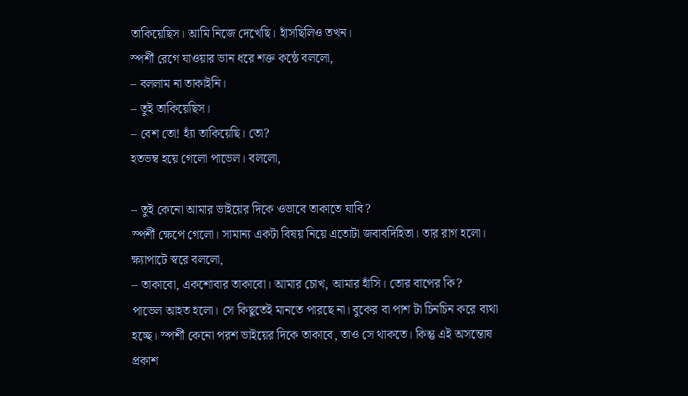তাকিয়েছিস। আমি নিজে দেখেছি। হাঁসছিলিও তখন।
স্পর্শী রেগে যাওয়ার ভান ধরে শক্ত কন্ঠে বললো,
– বললাম না তাকাইনি।
– তুই তাকিয়েছিস।
– বেশ তো! হ্যাঁ তাকিয়েছি। তো?
হতভম্ব হয়ে গেলো পাভেল। বললো,

– তুই কেনো আমার ভাইয়ের দিকে ওভাবে তাকাতে যাবি?
স্পর্শী ক্ষেপে গেলো। সামান্য একটা বিষয় নিয়ে এতোটা জবাবদিহিতা। তার রাগ হলো। ক্ষ্যাপাটে স্বরে বললো,
– তাকাবো, একশোবার তাকাবো। আমার চোখ, আমার হাঁসি। তোর বাপের কি?
পাভেল আহত হলো। সে কিছুতেই মানতে পারছে না। বুকের বা পাশ টা চিনচিন করে ব্যথা হচ্ছে। স্পর্শী কেনো পরশ ভাইয়ের দিকে তাকাবে, তাও সে থাকতে। কিন্তু এই অসন্তোষ প্রকাশ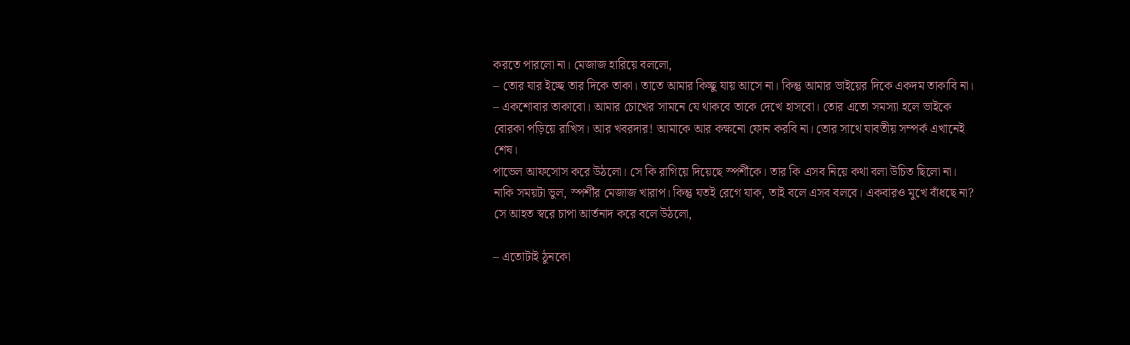করতে পারলো না। মেজাজ হারিয়ে বললো,
– তোর যার ইচ্ছে তার দিকে তাকা। তাতে আমার কিচ্ছু যায় আসে না। কিন্তু আমার ভাইয়ের দিকে একদম তাকাবি না।
– একশোবার তাকাবো। আমার চোখের সামনে যে থাকবে তাকে দেখে হাসবো। তোর এতো সমস্যা হলে ভাইকে বোরকা পড়িয়ে রাখিস। আর খবরদার! আমাকে আর কক্ষনো ফোন করবি না। তোর সাথে যাবতীয় সম্পর্ক এখানেই শেষ।
পাভেল আফসোস করে উঠলো। সে কি রাগিয়ে দিয়েছে স্পর্শীকে। তার কি এসব নিয়ে কথা বলা উচিত ছিলো না। নাকি সময়টা ভুল, স্পর্শীর মেজাজ খারাপ। কিন্তু যতই রেগে যাক, তাই বলে এসব বলবে। একবারও মুখে বাঁধছে না? সে আহত স্বরে চাপা আর্তনাদ করে বলে উঠলো,

– এতোটাই ঠুনকো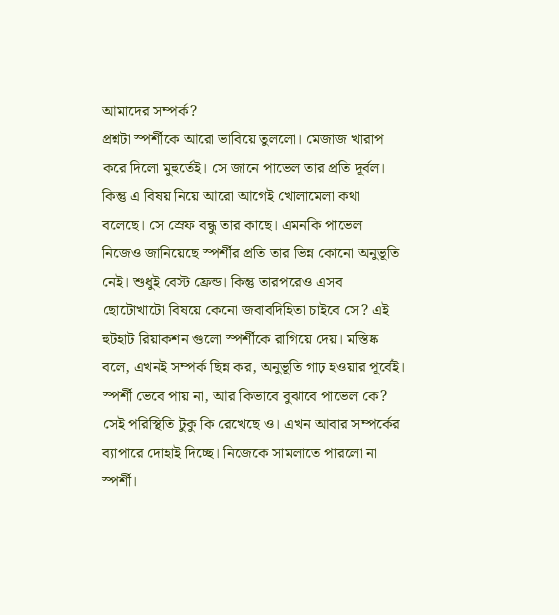আমাদের সম্পর্ক?
প্রশ্নটা স্পর্শীকে আরো ভাবিয়ে তুললো। মেজাজ খারাপ করে দিলো মুহুর্তেই। সে জানে পাভেল তার প্রতি দূর্বল। কিন্তু এ বিষয় নিয়ে আরো আগেই খোলামেলা কথা বলেছে। সে স্রেফ বন্ধু তার কাছে। এমনকি পাভেল নিজেও জানিয়েছে স্পর্শীর প্রতি তার ভিন্ন কোনো অনুভূতি নেই। শুধুই বেস্ট ফ্রেন্ড। কিন্তু তারপরেও এসব ছোটোখাটো বিষয়ে কেনো জবাবদিহিতা চাইবে সে? এই হুটহাট রিয়াকশন গুলো স্পর্শীকে রাগিয়ে দেয়। মস্তিষ্ক বলে, এখনই সম্পর্ক ছিন্ন কর, অনুভূতি গাঢ় হওয়ার পূর্বেই। স্পর্শী ভেবে পায় না, আর কিভাবে বুঝাবে পাভেল কে? সেই পরিস্থিতি টুকু কি রেখেছে ও। এখন আবার সম্পর্কের ব্যাপারে দোহাই দিচ্ছে। নিজেকে সামলাতে পারলো না স্পর্শী।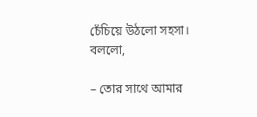চেঁচিয়ে উঠলো সহসা। বললো,

– তোর সাথে আমার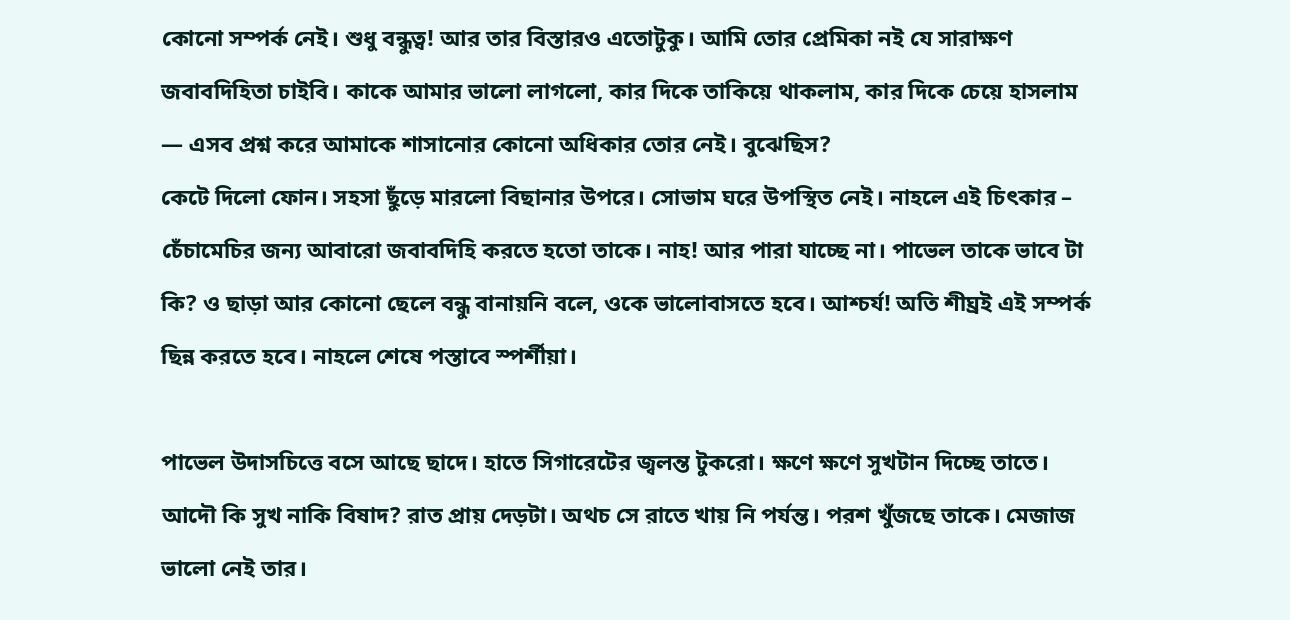কোনো সম্পর্ক নেই। শুধু বন্ধুত্ব! আর তার বিস্তারও এতোটুকু। আমি তোর প্রেমিকা নই যে সারাক্ষণ জবাবদিহিতা চাইবি। কাকে আমার ভালো লাগলো, কার দিকে তাকিয়ে থাকলাম, কার দিকে চেয়ে হাসলাম — এসব প্রশ্ন করে আমাকে শাসানোর কোনো অধিকার তোর নেই। বুঝেছিস?
কেটে দিলো ফোন। সহসা ছুঁড়ে মারলো বিছানার উপরে। সোভাম ঘরে উপস্থিত নেই। নাহলে এই চিৎকার – চেঁচামেচির জন্য আবারো জবাবদিহি করতে হতো তাকে। নাহ! আর পারা যাচ্ছে না। পাভেল তাকে ভাবে টা কি? ও ছাড়া আর কোনো ছেলে বন্ধু বানায়নি বলে, ওকে ভালোবাসতে হবে। আশ্চর্য! অতি শীঘ্রই এই সম্পর্ক ছিন্ন করতে হবে। নাহলে শেষে পস্তাবে স্পর্শীয়া।

পাভেল উদাসচিত্তে বসে আছে ছাদে। হাতে সিগারেটের জ্বলন্ত টুকরো। ক্ষণে ক্ষণে সুখটান দিচ্ছে তাতে। আদৌ কি সুখ নাকি বিষাদ? রাত প্রায় দেড়টা। অথচ সে রাতে খায় নি পর্যন্ত। পরশ খুঁজছে তাকে। মেজাজ ভালো নেই তার।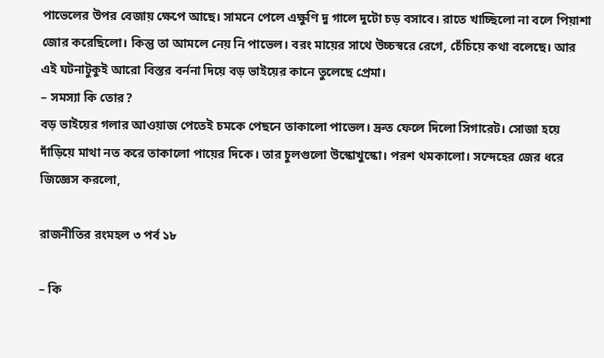পাভেলের উপর বেজায় ক্ষেপে আছে। সামনে পেলে এক্ষুণি দু গালে দুটো চড় বসাবে। রাতে খাচ্ছিলো না বলে পিয়াশা জোর করেছিলো। কিন্তু তা আমলে নেয় নি পাভেল। বরং মায়ের সাথে উচ্চস্বরে রেগে, চেঁচিয়ে কথা বলেছে। আর এই ঘটনাটুকুই আরো বিস্তর বর্ননা দিয়ে বড় ভাইয়ের কানে তুলেছে প্রেমা।
– সমস্যা কি তোর?
বড় ভাইয়ের গলার আওয়াজ পেতেই চমকে পেছনে তাকালো পাভেল। দ্রুত ফেলে দিলো সিগারেট। সোজা হয়ে দাঁড়িয়ে মাথা নত করে তাকালো পায়ের দিকে। তার চুলগুলো উস্কোখুস্কো। পরশ থমকালো। সন্দেহের জের ধরে জিজ্ঞেস করলো,

রাজনীতির রংমহল ৩ পর্ব ১৮

– কি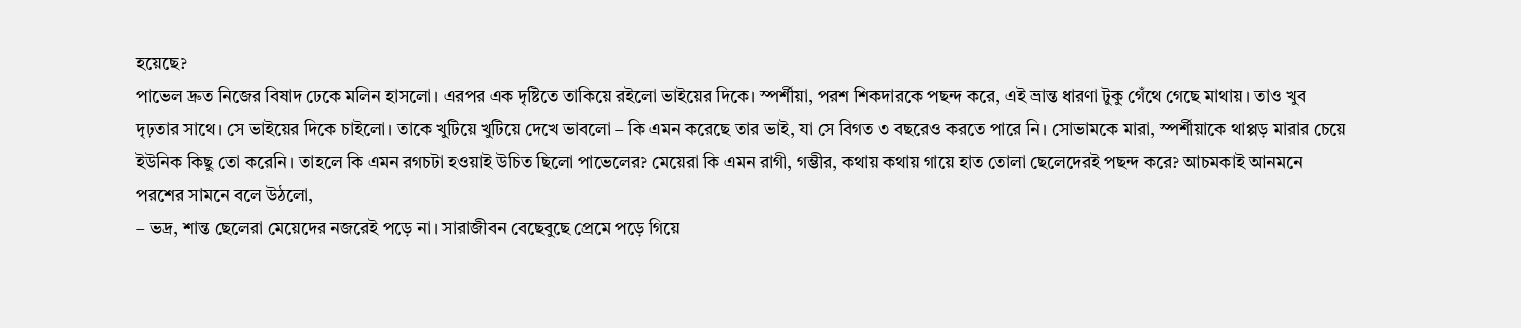হয়েছে?
পাভেল দ্রুত নিজের বিষাদ ঢেকে মলিন হাসলো। এরপর এক দৃষ্টিতে তাকিয়ে রইলো ভাইয়ের দিকে। স্পর্শীয়া, পরশ শিকদারকে পছন্দ করে, এই ভ্রান্ত ধারণা টুকু গেঁথে গেছে মাথায়। তাও খুব দৃঢ়তার সাথে। সে ভাইয়ের দিকে চাইলো। তাকে খুটিয়ে খুটিয়ে দেখে ভাবলো – কি এমন করেছে তার ভাই, যা সে বিগত ৩ বছরেও করতে পারে নি। সোভামকে মারা, স্পর্শীয়াকে থাপ্পড় মারার চেয়ে ইউনিক কিছু তো করেনি। তাহলে কি এমন রগচটা হওয়াই উচিত ছিলো পাভেলের? মেয়েরা কি এমন রাগী, গম্ভীর, কথায় কথায় গায়ে হাত তোলা ছেলেদেরই পছন্দ করে? আচমকাই আনমনে পরশের সামনে বলে উঠলো,
– ভদ্র, শান্ত ছেলেরা মেয়েদের নজরেই পড়ে না। সারাজীবন বেছেবুছে প্রেমে পড়ে গিয়ে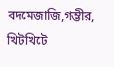বদমেজাজি,গম্ভীর, খিটখিটে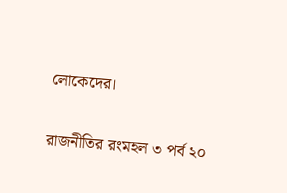লোকেদের।

রাজনীতির রংমহল ৩ পর্ব ২০